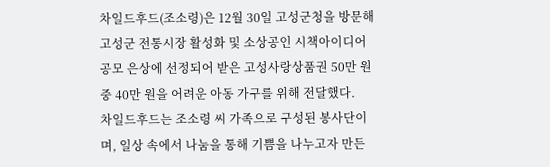차일드후드(조소령)은 12월 30일 고성군청을 방문해 고성군 전통시장 활성화 및 소상공인 시책아이디어 공모 은상에 선정되어 받은 고성사랑상품권 50만 원 중 40만 원을 어려운 아동 가구를 위해 전달했다.
차일드후드는 조소령 씨 가족으로 구성된 봉사단이며, 일상 속에서 나눔을 통해 기쁨을 나누고자 만든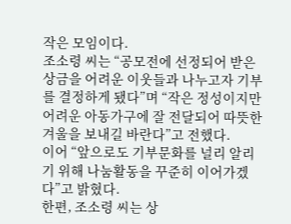작은 모임이다.
조소령 씨는 “공모전에 선정되어 받은 상금을 어려운 이웃들과 나누고자 기부를 결정하게 됐다”며 “작은 정성이지만 어려운 아동가구에 잘 전달되어 따뜻한 겨울을 보내길 바란다”고 전했다.
이어 “앞으로도 기부문화를 널리 알리기 위해 나눔활동을 꾸준히 이어가겠다”고 밝혔다.
한편, 조소령 씨는 상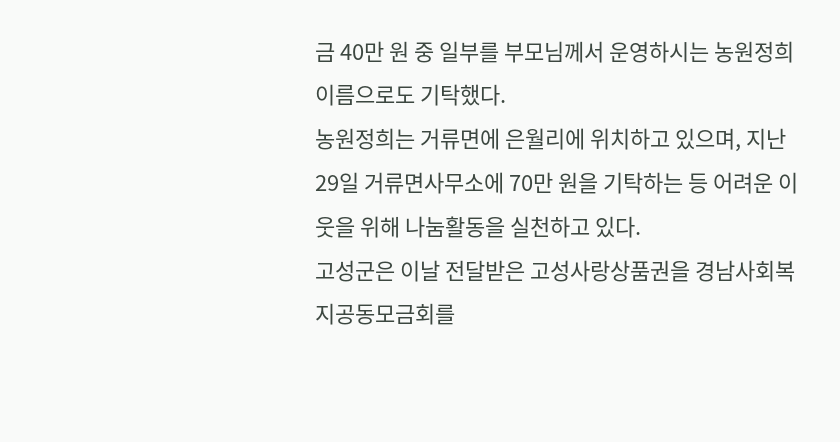금 40만 원 중 일부를 부모님께서 운영하시는 농원정희 이름으로도 기탁했다.
농원정희는 거류면에 은월리에 위치하고 있으며, 지난 29일 거류면사무소에 70만 원을 기탁하는 등 어려운 이웃을 위해 나눔활동을 실천하고 있다.
고성군은 이날 전달받은 고성사랑상품권을 경남사회복지공동모금회를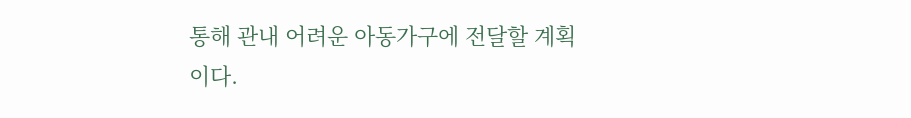통해 관내 어려운 아동가구에 전달할 계획이다.